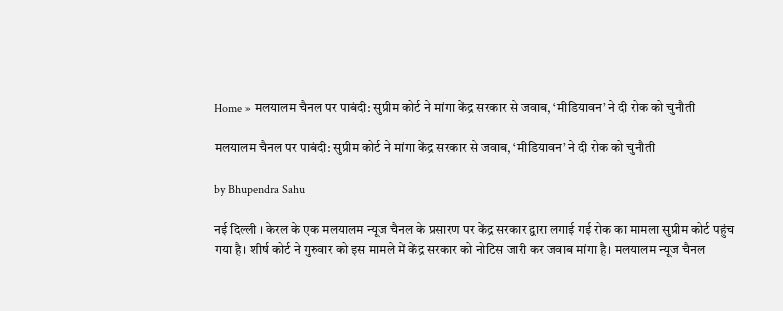Home » मलयालम चैनल पर पाबंदी: सुप्रीम कोर्ट ने मांगा केंद्र सरकार से जवाब, ‘मीडियावन’ ने दी रोक को चुनौती

मलयालम चैनल पर पाबंदी: सुप्रीम कोर्ट ने मांगा केंद्र सरकार से जवाब, ‘मीडियावन’ ने दी रोक को चुनौती

by Bhupendra Sahu

नई दिल्ली । केरल के एक मलयालम न्यूज चैनल के प्रसारण पर केंद्र सरकार द्वारा लगाई गई रोक का मामला सुप्रीम कोर्ट पहुंच गया है। शीर्ष कोर्ट ने गुरुवार को इस मामले में केंद्र सरकार को नोटिस जारी कर जवाब मांगा है। मलयालम न्यूज चैनल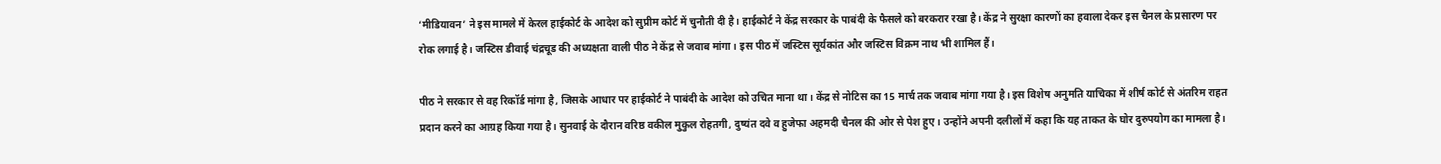‘मीडियावन’ ने इस मामले में केरल हाईकोर्ट के आदेश को सुप्रीम कोर्ट में चुनौती दी है। हाईकोर्ट ने केंद्र सरकार के पाबंदी के फैसले को बरकरार रखा है। केंद्र ने सुरक्षा कारणों का हवाला देकर इस चैनल के प्रसारण पर रोक लगाई है। जस्टिस डीवाई चंद्रचूड की अध्यक्षता वाली पीठ ने केंद्र से जवाब मांगा। इस पीठ में जस्टिस सूर्यकांत और जस्टिस विक्रम नाथ भी शामिल हैं।

पीठ ने सरकार से वह रिकॉर्ड मांगा है, जिसके आधार पर हाईकोर्ट ने पाबंदी के आदेश को उचित माना था। केंद्र से नोटिस का 15 मार्च तक जवाब मांगा गया है। इस विशेष अनुमति याचिका में शीर्ष कोर्ट से अंतरिम राहत प्रदान करने का आग्रह किया गया है। सुनवाई के दौरान वरिष्ठ वकील मुकुल रोहतगी, दुष्यंत दवे व हुजेफा अहमदी चैनल की ओर से पेश हुए। उन्होंने अपनी दलीलों में कहा कि यह ताकत के घोर दुरुपयोग का मामला है।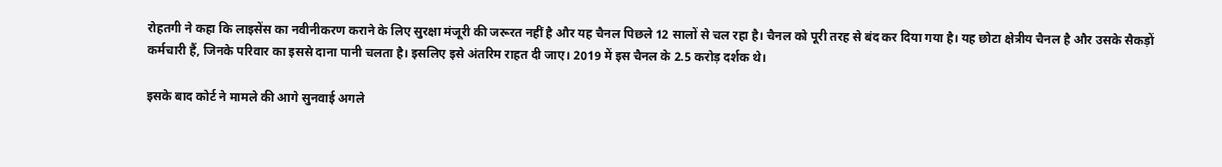रोहतगी ने कहा कि लाइसेंस का नवीनीकरण कराने के लिए सुरक्षा मंजूरी की जरूरत नहीं है और यह चैनल पिछले 12 सालों से चल रहा है। चैनल को पूरी तरह से बंद कर दिया गया है। यह छोटा क्षेत्रीय चैनल है और उसके सैकड़ों कर्मचारी हैं, जिनके परिवार का इससे दाना पानी चलता है। इसलिए इसे अंतरिम राहत दी जाए। 2019 में इस चैनल के 2.5 करोड़ दर्शक थे।

इसके बाद कोर्ट ने मामले की आगे सुनवाई अगले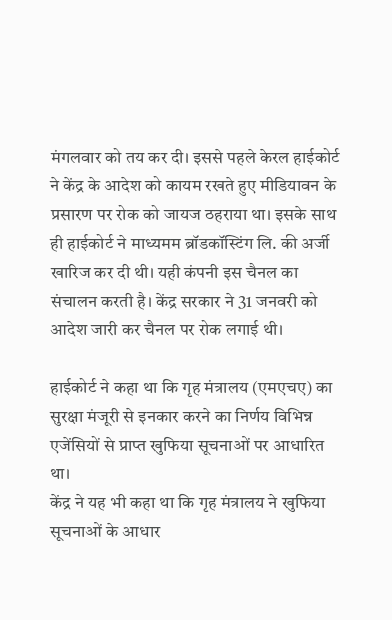मंगलवार को तय कर दी। इससे पहले केरल हाईकोर्ट ने केंद्र के आदेश को कायम रखते हुए मीडियावन के प्रसारण पर रोक को जायज ठहराया था। इसके साथ ही हाईकोर्ट ने माध्यमम ब्रॉडकॉस्टिंग लि. की अर्जी खारिज कर दी थी। यही कंपनी इस चैनल का संचालन करती है। केंद्र सरकार ने 31 जनवरी को आदेश जारी कर चैनल पर रोक लगाई थी।

हाईकोर्ट ने कहा था कि गृह मंत्रालय (एमएचए) का सुरक्षा मंजूरी से इनकार करने का निर्णय विभिन्न एजेंसियों से प्राप्त खुफिया सूचनाओं पर आधारित था।
केंद्र ने यह भी कहा था कि गृह मंत्रालय ने खुफिया सूचनाओं के आधार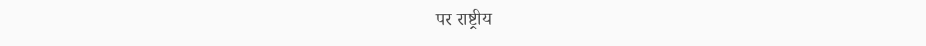पर राष्ट्रीय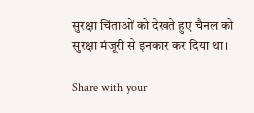सुरक्षा चिंताओं को देखते हुए चैनल को सुरक्षा मंजूरी से इनकार कर दिया था।

Share with your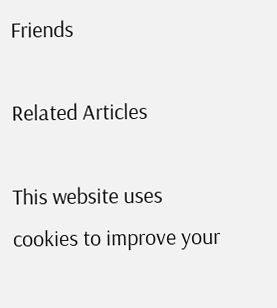Friends

Related Articles

This website uses cookies to improve your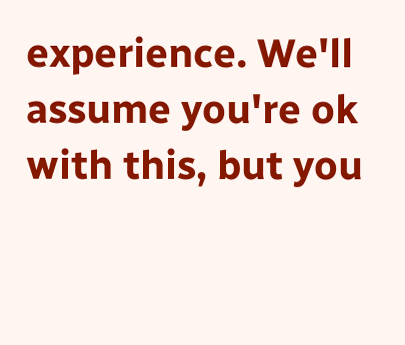experience. We'll assume you're ok with this, but you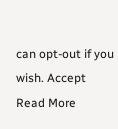can opt-out if you wish. Accept Read More